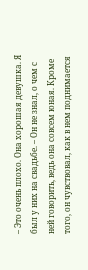– Это очень плохо. Она хорошая девушка. Я был у них на свадьбе. – Он не знал, о чем с ней говорить, ведь она совсем юная. Кроме того, он чувствовал, как в нем поднимается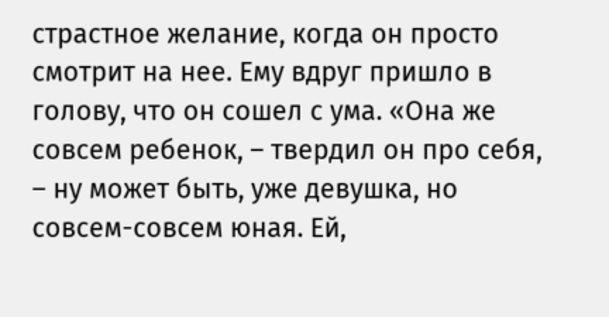страстное желание, когда он просто смотрит на нее. Ему вдруг пришло в голову, что он сошел с ума. «Она же совсем ребенок, – твердил он про себя, – ну может быть, уже девушка, но совсем-совсем юная. Ей,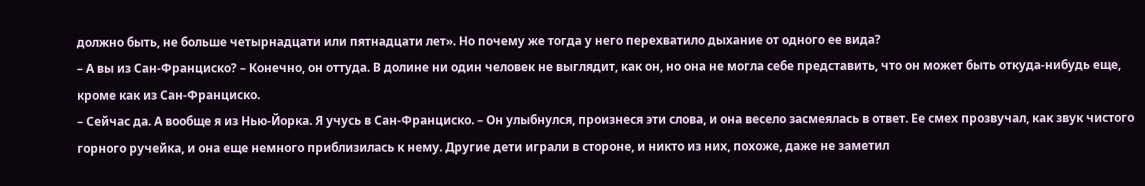должно быть, не больше четырнадцати или пятнадцати лет». Но почему же тогда у него перехватило дыхание от одного ее вида?
– А вы из Сан-Франциско? – Конечно, он оттуда. В долине ни один человек не выглядит, как он, но она не могла себе представить, что он может быть откуда-нибудь еще, кроме как из Сан-Франциско.
– Сейчас да. А вообще я из Нью-Йорка. Я учусь в Сан-Франциско. – Он улыбнулся, произнеся эти слова, и она весело засмеялась в ответ. Ее смех прозвучал, как звук чистого горного ручейка, и она еще немного приблизилась к нему. Другие дети играли в стороне, и никто из них, похоже, даже не заметил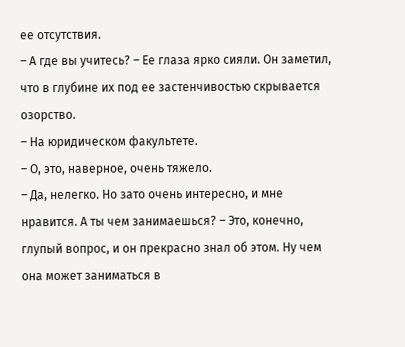ее отсутствия.
– А где вы учитесь? – Ее глаза ярко сияли. Он заметил, что в глубине их под ее застенчивостью скрывается озорство.
– На юридическом факультете.
– О, это, наверное, очень тяжело.
– Да, нелегко. Но зато очень интересно, и мне нравится. А ты чем занимаешься? – Это, конечно, глупый вопрос, и он прекрасно знал об этом. Ну чем она может заниматься в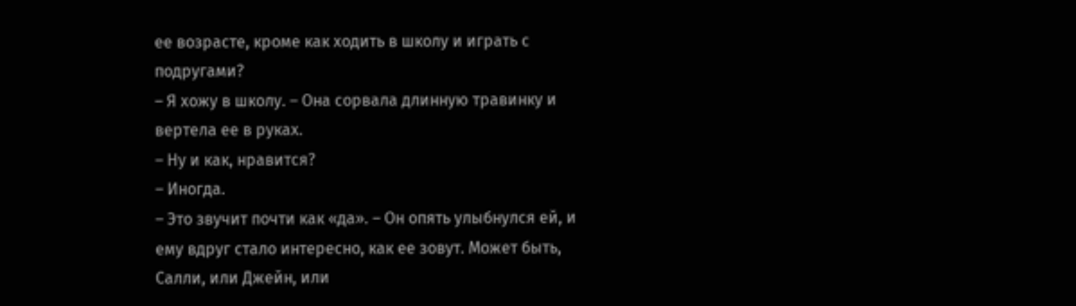ее возрасте, кроме как ходить в школу и играть с подругами?
– Я хожу в школу. – Она сорвала длинную травинку и вертела ее в руках.
– Ну и как, нравится?
– Иногда.
– Это звучит почти как «да». – Он опять улыбнулся ей, и ему вдруг стало интересно, как ее зовут. Может быть, Салли, или Джейн, или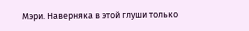Мэри. Наверняка в этой глуши только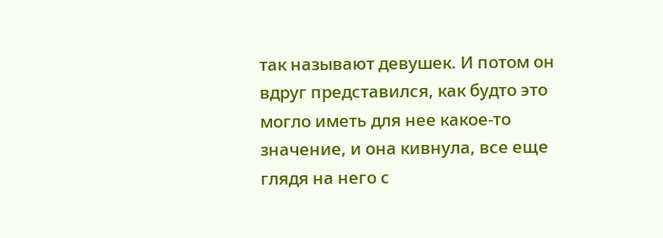так называют девушек. И потом он вдруг представился, как будто это могло иметь для нее какое-то значение, и она кивнула, все еще глядя на него с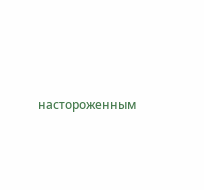настороженным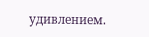удивлением.